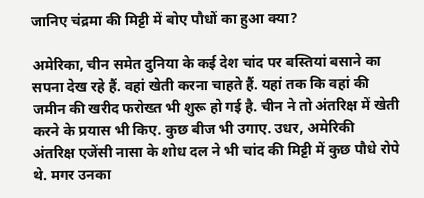जानिए चंद्रमा की मिट्टी में बोए पौधों का हुआ क्या?

अमेरिका, चीन समेत दुनिया के कई देश चांद पर बस्तियां बसाने का सपना देख रहे हैं. वहां खेती करना चाहते हैं. यहां तक कि वहां की जमीन की खरीद फरोख्त भी शुरू हो गई है. चीन ने तो अंतरिक्ष में खेती करने के प्रयास भी किए. कुछ बीज भी उगाए. उधर, अमेरिकी अंतरिक्ष एजेंसी नासा के शोध दल ने भी चांद की मिट्टी में कुछ पौधे रोपे थे. मगर उनका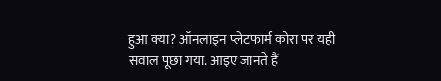हुआ क्या? ऑनलाइन प्लेटफार्म कोरा पर यही सवाल पूछा गया. आइए जानते हैं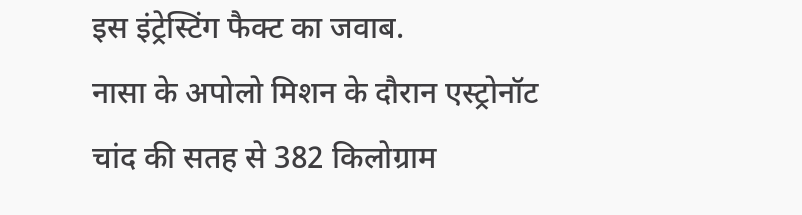इस इंट्रेस्टिंग फैक्ट का जवाब.
नासा के अपोलो मिशन के दौरान एस्ट्रोनॉट चांद की सतह से 382 किलोग्राम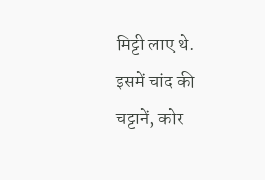मिट्टी लाए थे. इसमें चांद की चट्टानें, कोर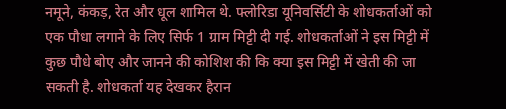नमूने, कंकड़, रेत और धूल शामिल थे. फ्लोरिडा यूनिवर्सिटी के शोधकर्ताओं को एक पौधा लगाने के लिए सिर्फ 1 ग्राम मिट्टी दी गई. शोधकर्ताओं ने इस मिट्टी में कुछ पौधे बोए और जानने की कोशिश की कि क्या इस मिट्टी में खेती की जा सकती है. शोधकर्ता यह देखकर हैरान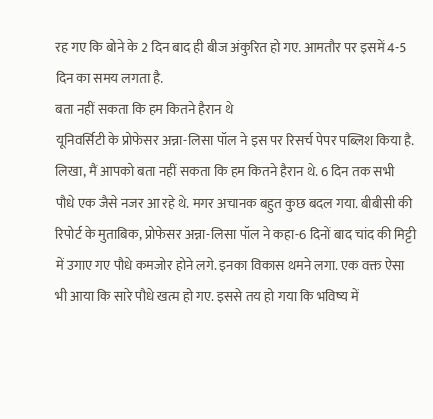रह गए कि बोने के 2 दिन बाद ही बीज अंकुरित हो गए. आमतौर पर इसमें 4-5 दिन का समय लगता है.
बता नहीं सकता कि हम कितने हैरान थे
यूनिवर्सिटी के प्रोफेसर अन्ना-लिसा पॉल ने इस पर रिसर्च पेपर पब्लिश किया है. लिखा, मैं आपको बता नहीं सकता कि हम कितने हैरान थे. 6 दिन तक सभी पौधे एक जैसे नजर आ रहे थे. मगर अचानक बहुत कुछ बदल गया. बीबीसी की रिपोर्ट के मुताबिक, प्रोफेसर अन्ना-लिसा पॉल ने कहा-6 दिनों बाद चांद की मिट्टी में उगाए गए पौधे कमजोर होने लगे. इनका विकास थमने लगा. एक वक्त ऐसा भी आया कि सारे पौधे खत्म हो गए. इससे तय हो गया कि भविष्य में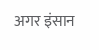अगर इंसान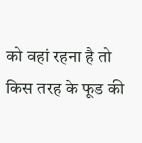को वहां रहना है तो किस तरह के फूड की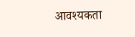आवश्यकता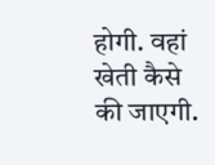होगी. वहां खेती कैसे की जाएगी.